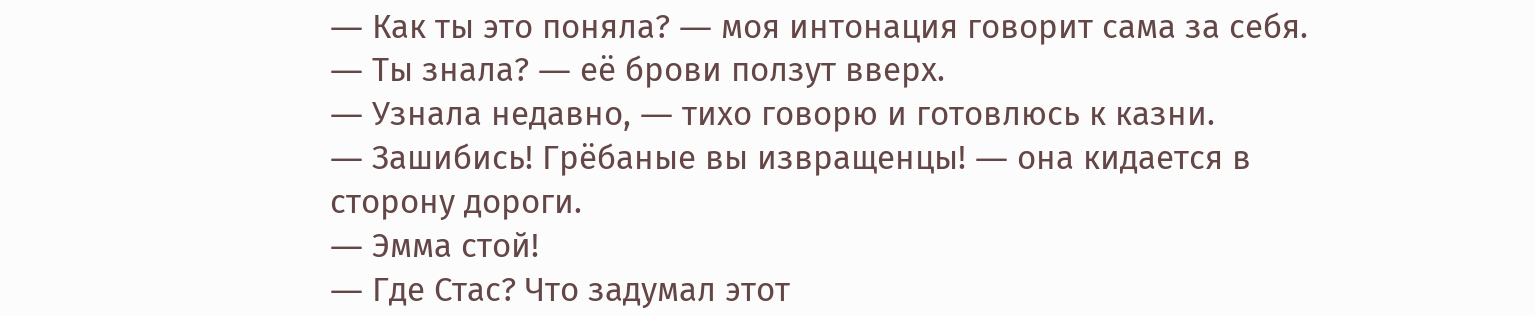― Как ты это поняла? ― моя интонация говорит сама за себя.
― Ты знала? ― её брови ползут вверх.
― Узнала недавно, ― тихо говорю и готовлюсь к казни.
― Зашибись! Грёбаные вы извращенцы! ― она кидается в сторону дороги.
― Эмма стой!
― Где Стас? Что задумал этот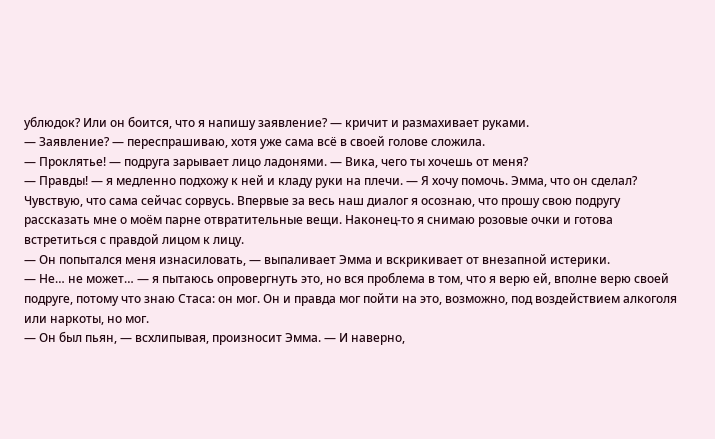ублюдок? Или он боится, что я напишу заявление? ― кричит и размахивает руками.
― Заявление? ― переспрашиваю, хотя уже сама всё в своей голове сложила.
― Проклятье! ― подруга зарывает лицо ладонями. ― Вика, чего ты хочешь от меня?
― Правды! ― я медленно подхожу к ней и кладу руки на плечи. ― Я хочу помочь. Эмма, что он сделал?
Чувствую, что сама сейчас сорвусь. Впервые за весь наш диалог я осознаю, что прошу свою подругу рассказать мне о моём парне отвратительные вещи. Наконец-то я снимаю розовые очки и готова встретиться с правдой лицом к лицу.
― Он попытался меня изнасиловать, ― выпаливает Эмма и вскрикивает от внезапной истерики.
― Не… не может… ― я пытаюсь опровергнуть это, но вся проблема в том, что я верю ей, вполне верю своей подруге, потому что знаю Стаса: он мог. Он и правда мог пойти на это, возможно, под воздействием алкоголя или наркоты, но мог.
― Он был пьян, ― всхлипывая, произносит Эмма. ― И наверно,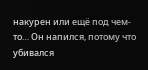накурен или ещё под чем-то… Он напился, потому что убивался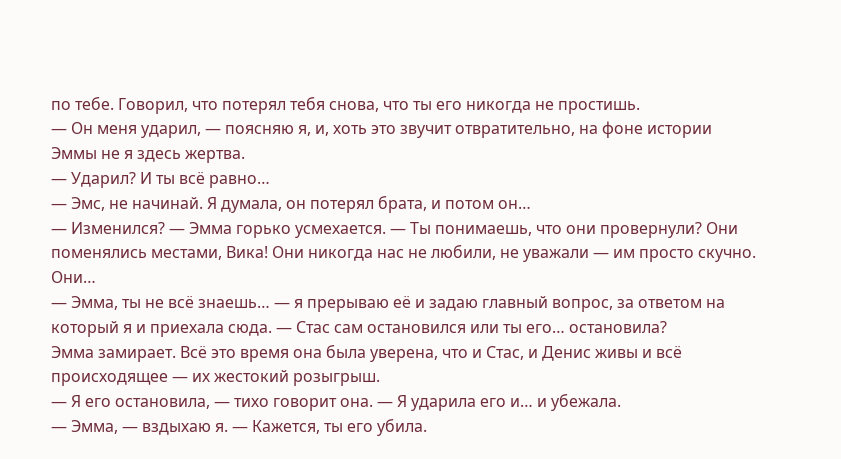по тебе. Говорил, что потерял тебя снова, что ты его никогда не простишь.
― Он меня ударил, ― поясняю я, и, хоть это звучит отвратительно, на фоне истории Эммы не я здесь жертва.
― Ударил? И ты всё равно…
― Эмс, не начинай. Я думала, он потерял брата, и потом он…
― Изменился? ― Эмма горько усмехается. ― Ты понимаешь, что они провернули? Они поменялись местами, Вика! Они никогда нас не любили, не уважали ― им просто скучно. Они…
― Эмма, ты не всё знаешь… ― я прерываю её и задаю главный вопрос, за ответом на который я и приехала сюда. ― Стас сам остановился или ты его… остановила?
Эмма замирает. Всё это время она была уверена, что и Стас, и Денис живы и всё происходящее ― их жестокий розыгрыш.
― Я его остановила, ― тихо говорит она. ― Я ударила его и… и убежала.
― Эмма, ― вздыхаю я. ― Кажется, ты его убила.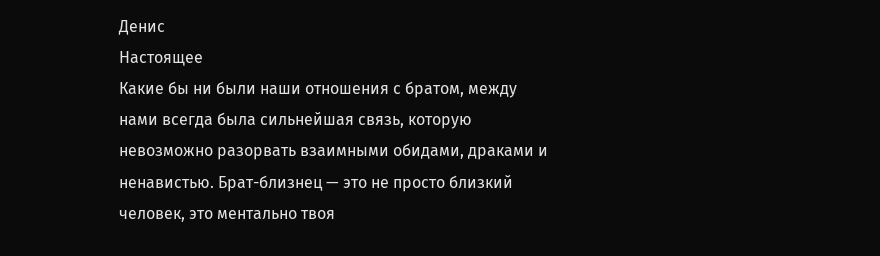Денис
Настоящее
Какие бы ни были наши отношения с братом, между нами всегда была сильнейшая связь, которую невозможно разорвать взаимными обидами, драками и ненавистью. Брат-близнец — это не просто близкий человек, это ментально твоя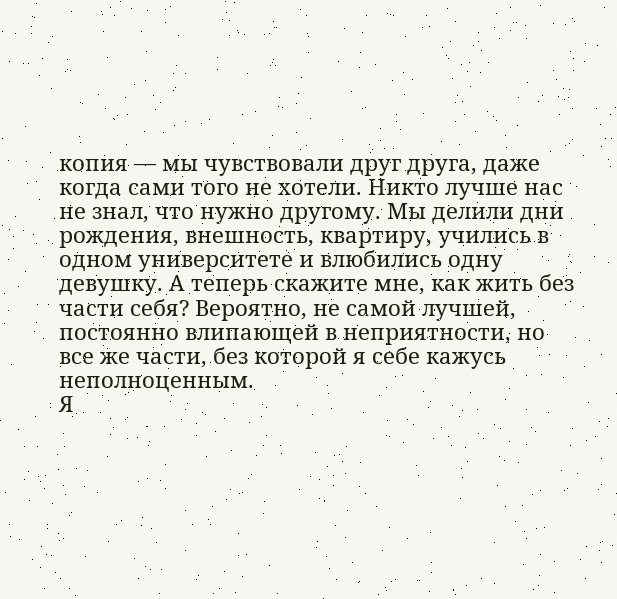копия — мы чувствовали друг друга, даже когда сами того не хотели. Никто лучше нас не знал, что нужно другому. Мы делили дни рождения, внешность, квартиру, учились в одном университете и влюбились одну девушку. А теперь скажите мне, как жить без части себя? Вероятно, не самой лучшей, постоянно влипающей в неприятности, но все же части, без которой я себе кажусь неполноценным.
Я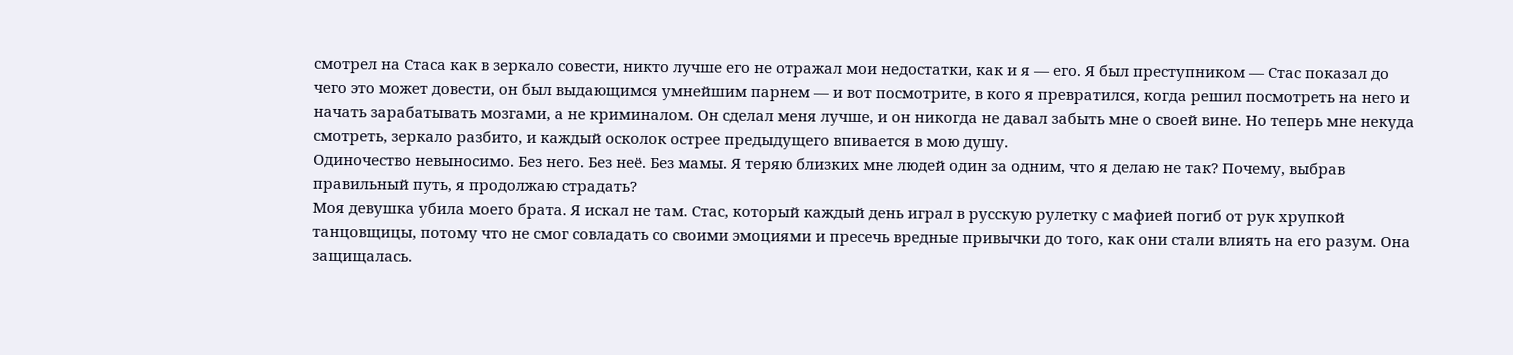смотрел на Стаса как в зеркало совести, никто лучше его не отражал мои недостатки, как и я — его. Я был преступником — Стас показал до чего это может довести, он был выдающимся умнейшим парнем — и вот посмотрите, в кого я превратился, когда решил посмотреть на него и начать зарабатывать мозгами, а не криминалом. Он сделал меня лучше, и он никогда не давал забыть мне о своей вине. Но теперь мне некуда смотреть, зеркало разбито, и каждый осколок острее предыдущего впивается в мою душу.
Одиночество невыносимо. Без него. Без неё. Без мамы. Я теряю близких мне людей один за одним, что я делаю не так? Почему, выбрав правильный путь, я продолжаю страдать?
Моя девушка убила моего брата. Я искал не там. Стас, который каждый день играл в русскую рулетку с мафией погиб от рук хрупкой танцовщицы, потому что не смог совладать со своими эмоциями и пресечь вредные привычки до того, как они стали влиять на его разум. Она защищалась.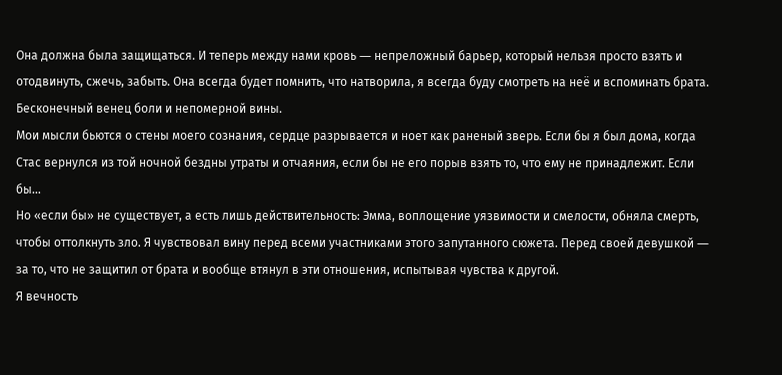Она должна была защищаться. И теперь между нами кровь ― непреложный барьер, который нельзя просто взять и отодвинуть, сжечь, забыть. Она всегда будет помнить, что натворила, я всегда буду смотреть на неё и вспоминать брата. Бесконечный венец боли и непомерной вины.
Мои мысли бьются о стены моего сознания, сердце разрывается и ноет как раненый зверь. Если бы я был дома, когда Стас вернулся из той ночной бездны утраты и отчаяния, если бы не его порыв взять то, что ему не принадлежит. Если бы…
Но «если бы» не существует, а есть лишь действительность: Эмма, воплощение уязвимости и смелости, обняла смерть, чтобы оттолкнуть зло. Я чувствовал вину перед всеми участниками этого запутанного сюжета. Перед своей девушкой ― за то, что не защитил от брата и вообще втянул в эти отношения, испытывая чувства к другой.
Я вечность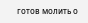готов молить о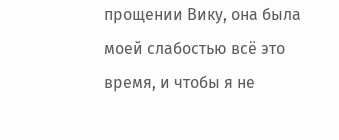прощении Вику, она была моей слабостью всё это время, и чтобы я не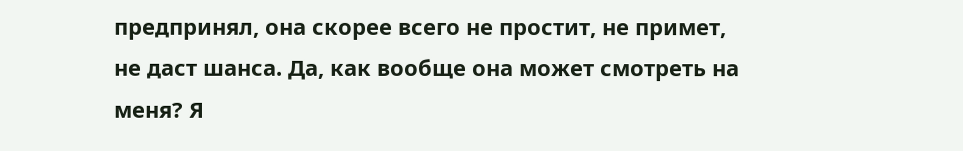предпринял, она скорее всего не простит, не примет, не даст шанса. Да, как вообще она может смотреть на меня? Я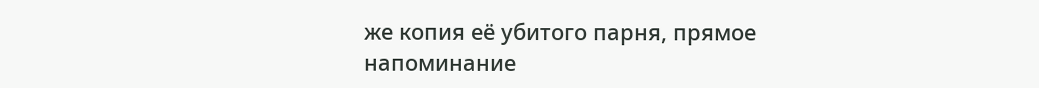же копия её убитого парня, прямое напоминание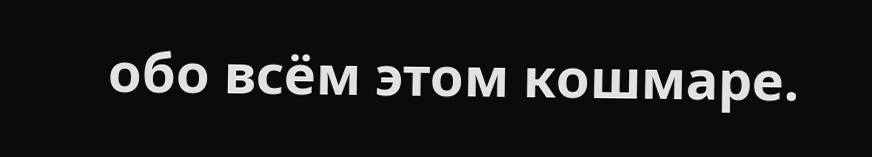обо всём этом кошмаре.